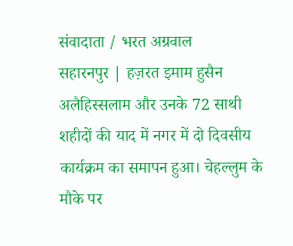संवादाता / भरत अग्रवाल
सहारनपुर | हज़रत इमाम हुसैन अलैहिस्सलाम और उनके 72 साथी शहीदों की याद में नगर में दो दिवसीय कार्यक्रम का समापन हुआ। चेहल्लुम के मौके पर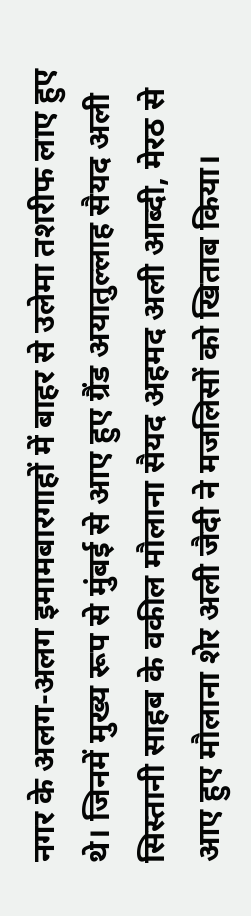नगर के अलग-अलग इमामबारगाहों में बाहर से उलेमा तशरीफ लाए हुए थे। जिनमें मुख्य रूप से मुंबई से आए हुए ग्रैंड अयातुल्लाह सैयद अली सिस्तानी साहब के वकील मौलाना सैयद अहमद अली आब्दी, मेरठ से आए हुए मौलाना शेर अली जैदी ने मजलिसों को खिताब किया।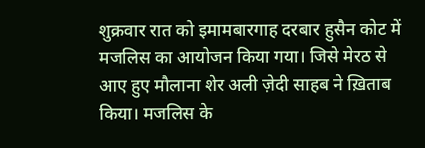शुक्रवार रात को इमामबारगाह दरबार हुसैन कोट में मजलिस का आयोजन किया गया। जिसे मेरठ से आए हुए मौलाना शेर अली ज़ेदी साहब ने ख़िताब किया। मजलिस के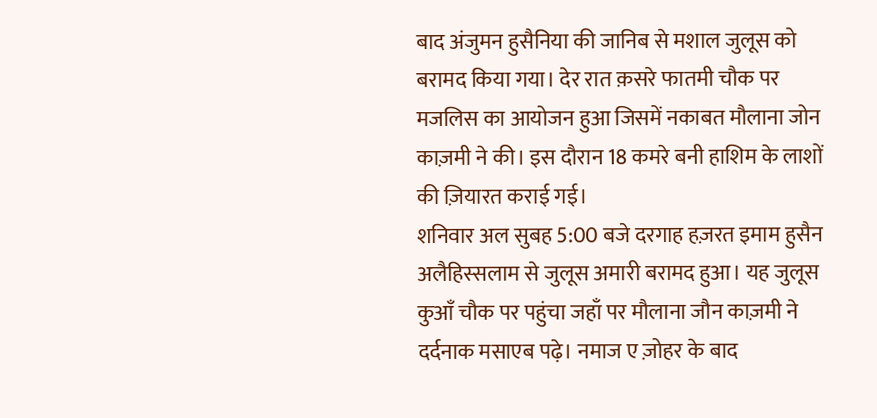बाद अंजुमन हुसैनिया की जानिब से मशाल जुलूस को बरामद किया गया। देर रात क़सरे फातमी चौक पर मजलिस का आयोजन हुआ जिसमें नकाबत मौलाना जोन काज़मी ने की। इस दौरान 18 कमरे बनी हाशिम के लाशों की ज़ियारत कराई गई।
शनिवार अल सुबह 5:00 बजे दरगाह हज़रत इमाम हुसैन अलैहिस्सलाम से जुलूस अमारी बरामद हुआ। यह जुलूस कुआँ चौक पर पहुंचा जहाँ पर मौलाना जौन काज़मी ने दर्दनाक मसाएब पढ़े। नमाज ए ज़ोहर के बाद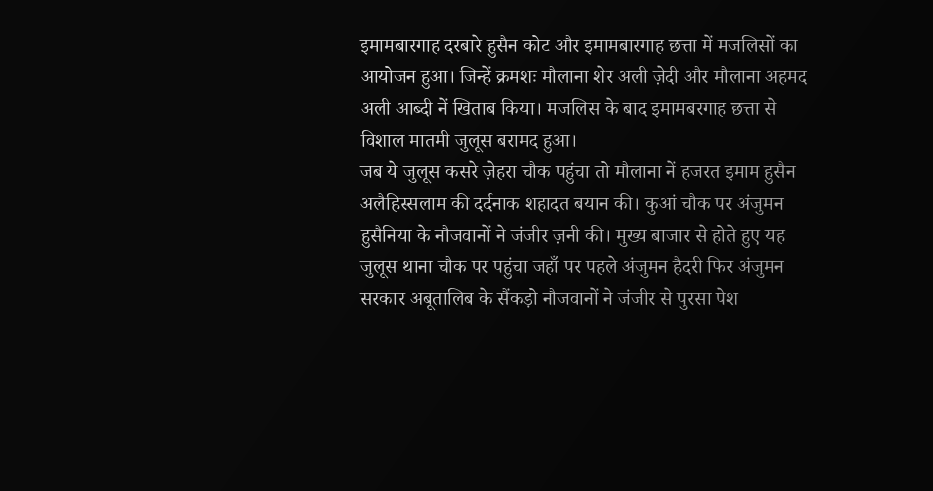इमामबारगाह दरबारे हुसैन कोट और इमामबारगाह छत्ता में मजलिसों का आयोजन हुआ। जिन्हें क्रमशः मौलाना शेर अली ज़ेदी और मौलाना अहमद अली आब्दी नें खिताब किया। मजलिस के बाद इमामबरगाह छत्ता से विशाल मातमी जुलूस बरामद हुआ।
जब ये जुलूस कसरे ज़ेहरा चौक पहुंचा तो मौलाना नें हजरत इमाम हुसैन अलैहिस्सलाम की दर्दनाक शहादत बयान की। कुआं चौक पर अंजुमन हुसैनिया के नौजवानों ने जंजीर ज़नी की। मुख्य बाजार से होते हुए यह जुलूस थाना चौक पर पहुंचा जहाँ पर पहले अंजुमन हैदरी फिर अंजुमन सरकार अबूतालिब के सैंकड़ो नौजवानों ने जंजीर से पुरसा पेश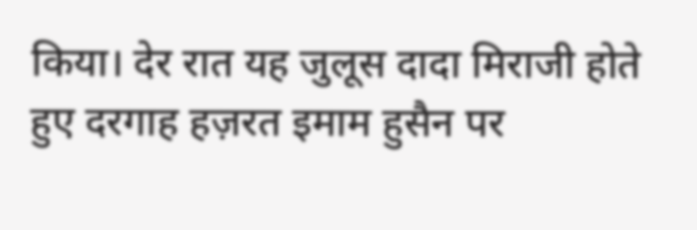किया। देर रात यह जुलूस दादा मिराजी होते हुए दरगाह हज़रत इमाम हुसैन पर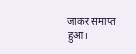जाकर समाप्त हुआ।